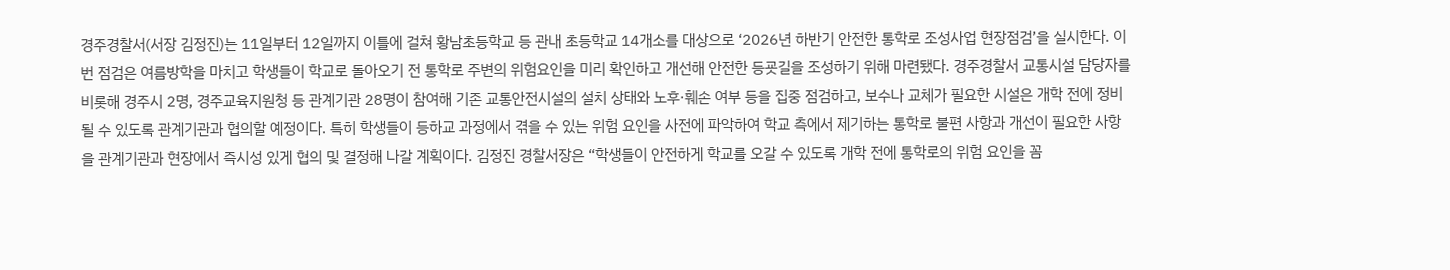경주경찰서(서장 김정진)는 11일부터 12일까지 이틀에 걸쳐 황남초등학교 등 관내 초등학교 14개소를 대상으로 ‘2026년 하반기 안전한 통학로 조성사업 현장점검’을 실시한다. 이번 점검은 여름방학을 마치고 학생들이 학교로 돌아오기 전 통학로 주변의 위험요인을 미리 확인하고 개선해 안전한 등굣길을 조성하기 위해 마련됐다. 경주경찰서 교통시설 담당자를 비롯해 경주시 2명, 경주교육지원청 등 관계기관 28명이 참여해 기존 교통안전시설의 설치 상태와 노후·훼손 여부 등을 집중 점검하고, 보수나 교체가 필요한 시설은 개학 전에 정비될 수 있도록 관계기관과 협의할 예정이다. 특히 학생들이 등하교 과정에서 겪을 수 있는 위험 요인을 사전에 파악하여 학교 측에서 제기하는 통학로 불편 사항과 개선이 필요한 사항을 관계기관과 현장에서 즉시성 있게 협의 및 결정해 나갈 계획이다. 김정진 경찰서장은 “학생들이 안전하게 학교를 오갈 수 있도록 개학 전에 통학로의 위험 요인을 꼼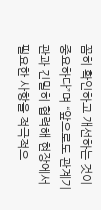꼼히 확인하고 개선하는 것이 중요하다”며 “앞으로도 관계기관과 긴밀히 협력해 현장에서 필요한 사항을 적극적으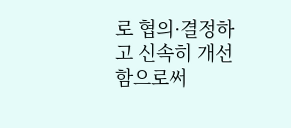로 협의·결정하고 신속히 개선함으로써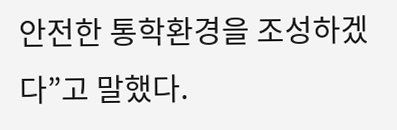안전한 통학환경을 조성하겠다”고 말했다.